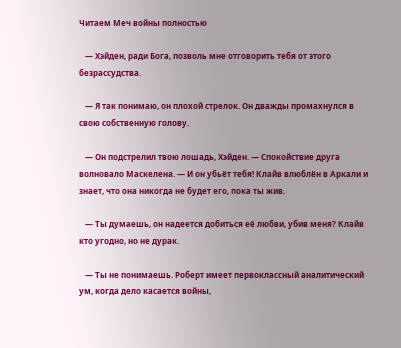Читаем Меч войны полностью

   — Хэйден, ради Бога, позволь мне отговорить тебя от этого безрассудства.

   — Я так понимаю, он плохой стрелок. Он дважды промахнулся в свою собственную голову.

   — Он подстрелил твою лошадь, Хэйден. — Спокойствие друга волновало Маскелена. — И он убьёт тебя! Клайв влюблён в Аркали и знает, что она никогда не будет его, пока ты жив.

   — Ты думаешь, он надеется добиться её любви, убив меня? Клайв кто угодно, но не дурак.

   — Ты не понимаешь. Роберт имеет первоклассный аналитический ум, когда дело касается войны,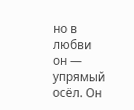но в любви он — упрямый осёл. Он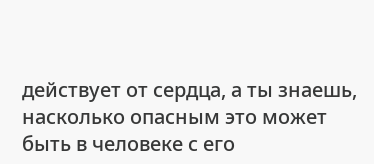действует от сердца, а ты знаешь, насколько опасным это может быть в человеке с его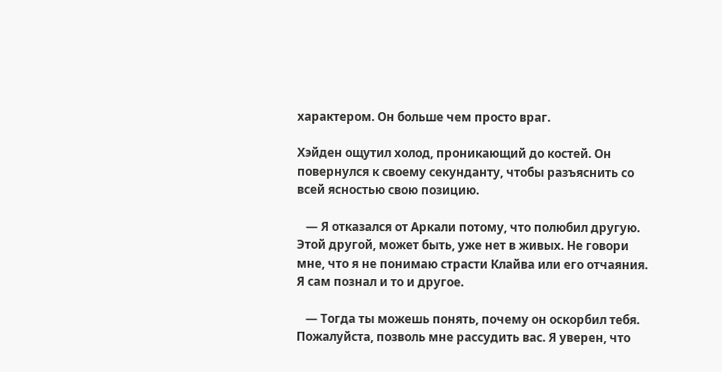характером. Он больше чем просто враг.

Хэйден ощутил холод, проникающий до костей. Он повернулся к своему секунданту, чтобы разъяснить со всей ясностью свою позицию.

   — Я отказался от Аркали потому, что полюбил другую. Этой другой, может быть, уже нет в живых. Не говори мне, что я не понимаю страсти Клайва или его отчаяния. Я сам познал и то и другое.

   — Тогда ты можешь понять, почему он оскорбил тебя. Пожалуйста, позволь мне рассудить вас. Я уверен, что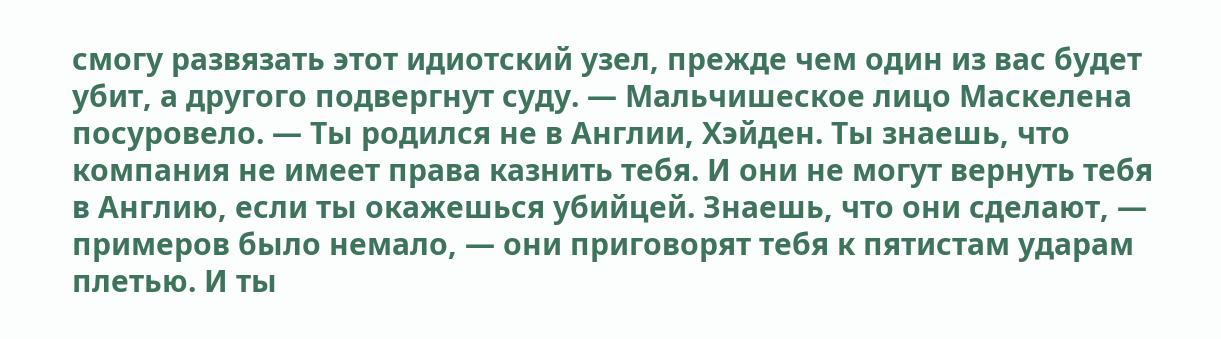смогу развязать этот идиотский узел, прежде чем один из вас будет убит, а другого подвергнут суду. — Мальчишеское лицо Маскелена посуровело. — Ты родился не в Англии, Хэйден. Ты знаешь, что компания не имеет права казнить тебя. И они не могут вернуть тебя в Англию, если ты окажешься убийцей. Знаешь, что они сделают, — примеров было немало, — они приговорят тебя к пятистам ударам плетью. И ты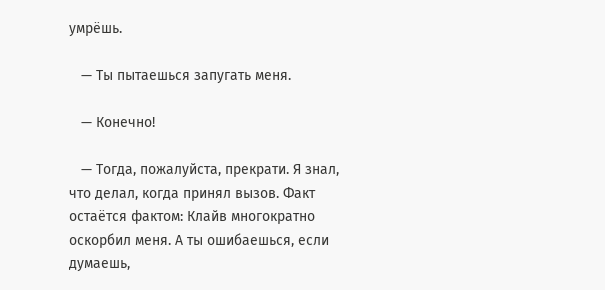умрёшь.

   — Ты пытаешься запугать меня.

   — Конечно!

   — Тогда, пожалуйста, прекрати. Я знал, что делал, когда принял вызов. Факт остаётся фактом: Клайв многократно оскорбил меня. А ты ошибаешься, если думаешь,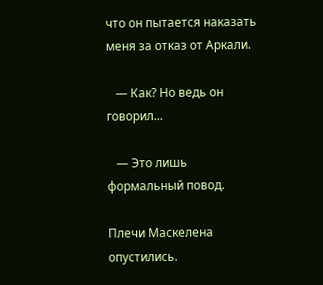что он пытается наказать меня за отказ от Аркали.

   — Как? Но ведь он говорил...

   — Это лишь формальный повод.

Плечи Маскелена опустились.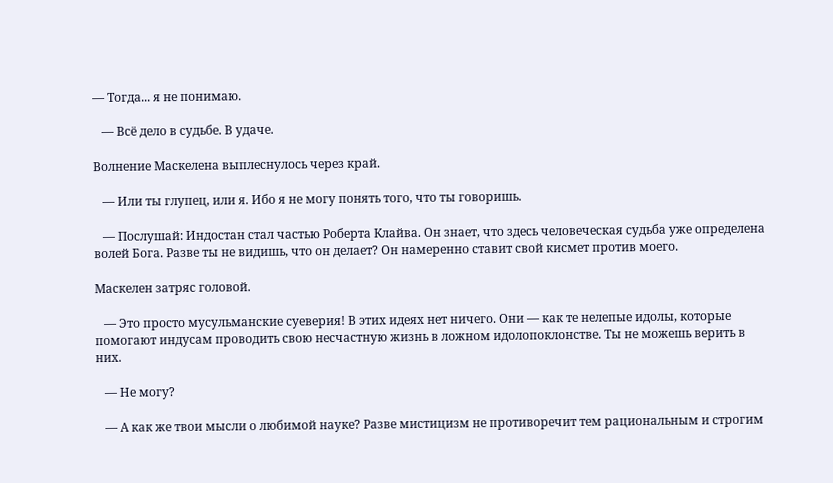— Тогда... я не понимаю.

   — Всё дело в судьбе. В удаче.

Волнение Маскелена выплеснулось через край.

   — Или ты глупец, или я. Ибо я не могу понять того, что ты говоришь.

   — Послушай: Индостан стал частью Роберта Клайва. Он знает, что здесь человеческая судьба уже определена волей Бога. Разве ты не видишь, что он делает? Он намеренно ставит свой кисмет против моего.

Маскелен затряс головой.

   — Это просто мусульманские суеверия! В этих идеях нет ничего. Они — как те нелепые идолы, которые помогают индусам проводить свою несчастную жизнь в ложном идолопоклонстве. Ты не можешь верить в них.

   — Не могу?

   — А как же твои мысли о любимой науке? Разве мистицизм не противоречит тем рациональным и строгим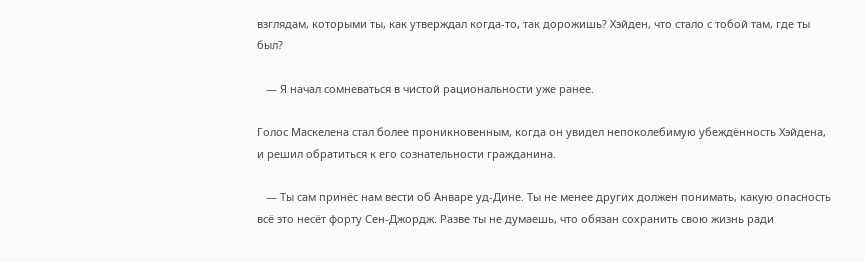взглядам, которыми ты, как утверждал когда-то, так дорожишь? Хэйден, что стало с тобой там, где ты был?

   — Я начал сомневаться в чистой рациональности уже ранее.

Голос Маскелена стал более проникновенным, когда он увидел непоколебимую убеждённость Хэйдена, и решил обратиться к его сознательности гражданина.

   — Ты сам принёс нам вести об Анваре уд-Дине. Ты не менее других должен понимать, какую опасность всё это несёт форту Сен-Джордж. Разве ты не думаешь, что обязан сохранить свою жизнь ради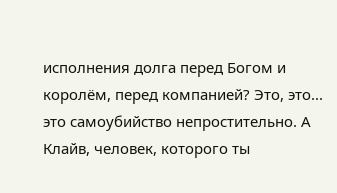исполнения долга перед Богом и королём, перед компанией? Это, это... это самоубийство непростительно. А Клайв, человек, которого ты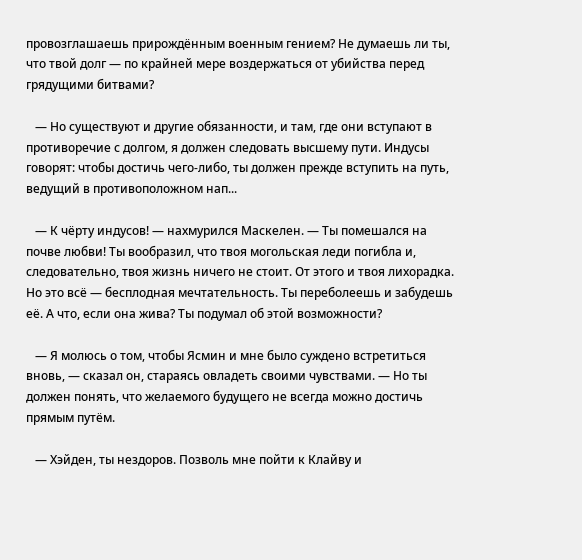провозглашаешь прирождённым военным гением? Не думаешь ли ты, что твой долг — по крайней мере воздержаться от убийства перед грядущими битвами?

   — Но существуют и другие обязанности, и там, где они вступают в противоречие с долгом, я должен следовать высшему пути. Индусы говорят: чтобы достичь чего-либо, ты должен прежде вступить на путь, ведущий в противоположном нап...

   — К чёрту индусов! — нахмурился Маскелен. — Ты помешался на почве любви! Ты вообразил, что твоя могольская леди погибла и, следовательно, твоя жизнь ничего не стоит. От этого и твоя лихорадка. Но это всё — бесплодная мечтательность. Ты переболеешь и забудешь её. А что, если она жива? Ты подумал об этой возможности?

   — Я молюсь о том, чтобы Ясмин и мне было суждено встретиться вновь, — сказал он, стараясь овладеть своими чувствами. — Но ты должен понять, что желаемого будущего не всегда можно достичь прямым путём.

   — Хэйден, ты нездоров. Позволь мне пойти к Клайву и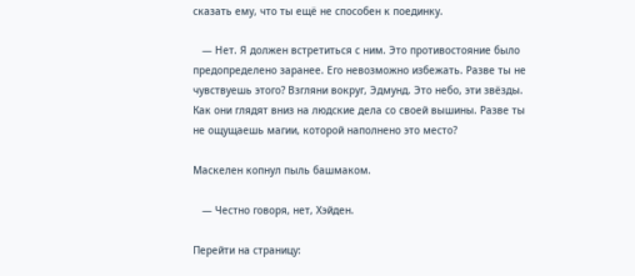сказать ему, что ты ещё не способен к поединку.

   — Нет. Я должен встретиться с ним. Это противостояние было предопределено заранее. Его невозможно избежать. Разве ты не чувствуешь этого? Взгляни вокруг, Эдмунд. Это небо, эти звёзды. Как они глядят вниз на людские дела со своей вышины. Разве ты не ощущаешь магии, которой наполнено это место?

Маскелен копнул пыль башмаком.

   — Честно говоря, нет, Хэйден.

Перейти на страницу: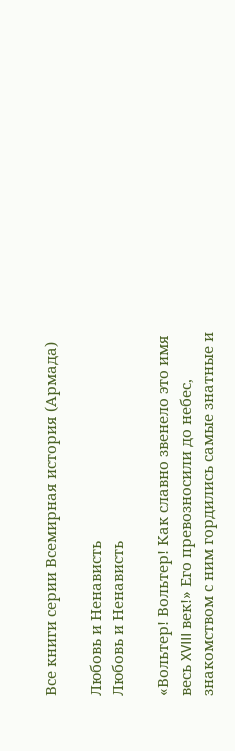Все книги серии Всемирная история (Армада)

Любовь и Ненависть
Любовь и Ненависть

«Вольтер! Вольтер! Как славно звенело это имя весь XVIII век!» Его превозносили до небес, знакомством с ним гордились самые знатные и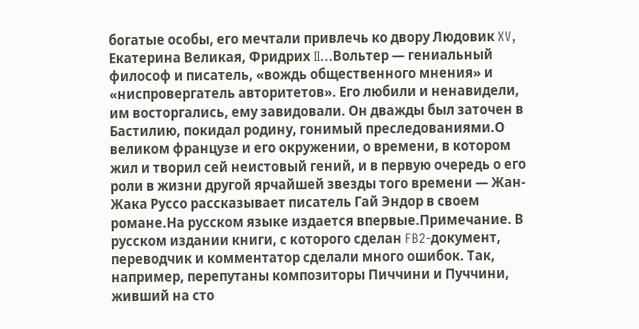богатые особы, его мечтали привлечь ко двору Людовик XV, Екатерина Великая, Фридрих II…Вольтер — гениальный философ и писатель, «вождь общественного мнения» и «ниспровергатель авторитетов». Его любили и ненавидели, им восторгались, ему завидовали. Он дважды был заточен в Бастилию, покидал родину, гонимый преследованиями.О великом французе и его окружении, о времени, в котором жил и творил сей неистовый гений, и в первую очередь о его роли в жизни другой ярчайшей звезды того времени — Жан-Жака Руссо рассказывает писатель Гай Эндор в своем романе.На русском языке издается впервые.Примечание. В русском издании книги, с которого сделан FB2-документ, переводчик и комментатор сделали много ошибок. Так, например, перепутаны композиторы Пиччини и Пуччини, живший на сто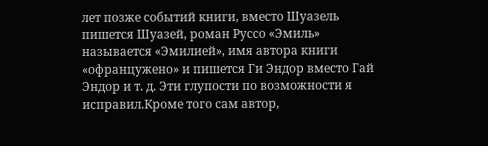лет позже событий книги, вместо Шуазель пишется Шуазей, роман Руссо «Эмиль» называется «Эмилией», имя автора книги «офранцужено» и пишется Ги Эндор вместо Гай Эндор и т. д. Эти глупости по возможности я исправил.Кроме того сам автор,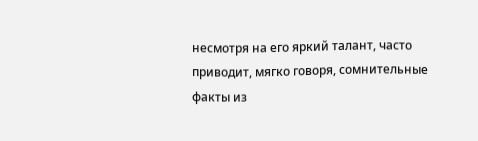несмотря на его яркий талант, часто приводит, мягко говоря, сомнительные факты из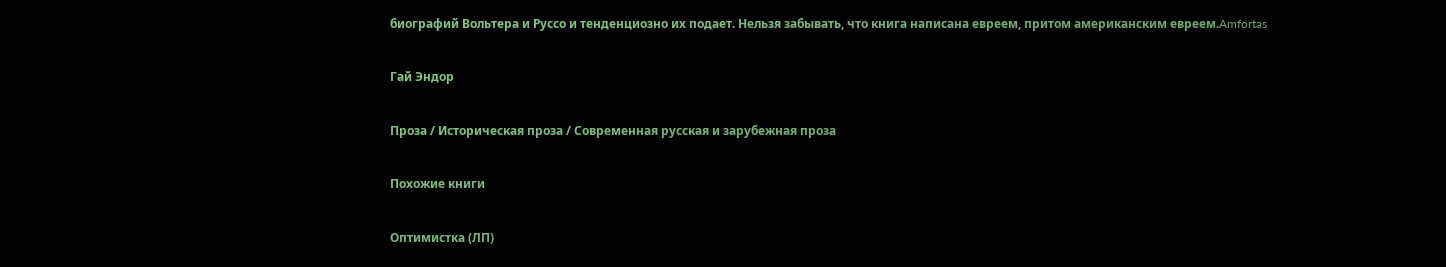биографий Вольтера и Руссо и тенденциозно их подает. Нельзя забывать, что книга написана евреем, притом американским евреем.Amfortas

Гай Эндор

Проза / Историческая проза / Современная русская и зарубежная проза

Похожие книги

Оптимистка (ЛП)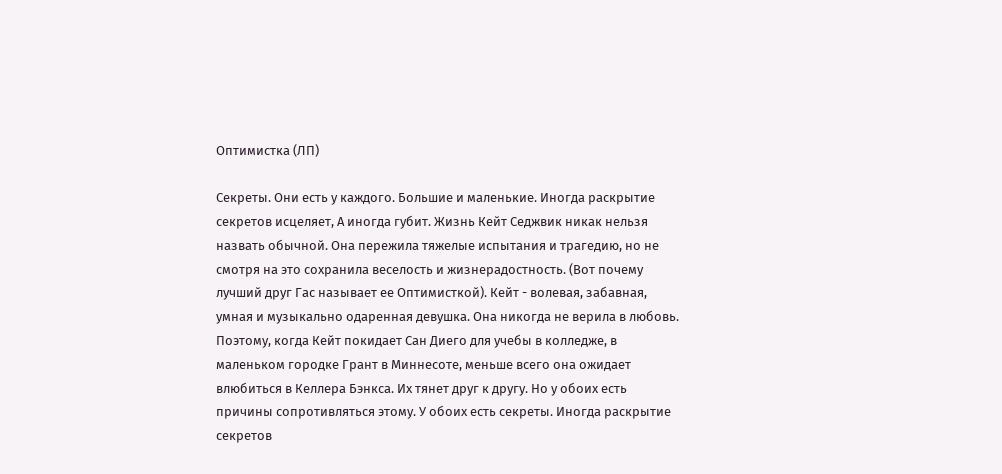Оптимистка (ЛП)

Секреты. Они есть у каждого. Большие и маленькие. Иногда раскрытие секретов исцеляет, А иногда губит. Жизнь Кейт Седжвик никак нельзя назвать обычной. Она пережила тяжелые испытания и трагедию, но не смотря на это сохранила веселость и жизнерадостность. (Вот почему лучший друг Гас называет ее Оптимисткой). Кейт - волевая, забавная, умная и музыкально одаренная девушка. Она никогда не верила в любовь. Поэтому, когда Кейт покидает Сан Диего для учебы в колледже, в маленьком городке Грант в Миннесоте, меньше всего она ожидает влюбиться в Келлера Бэнкса. Их тянет друг к другу. Но у обоих есть причины сопротивляться этому. У обоих есть секреты. Иногда раскрытие секретов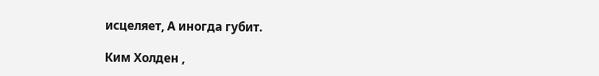исцеляет, А иногда губит.

Ким Холден ,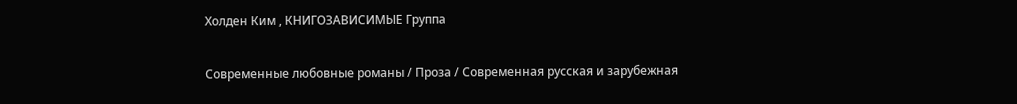Холден Ким , КНИГОЗАВИСИМЫЕ Группа

Современные любовные романы / Проза / Современная русская и зарубежная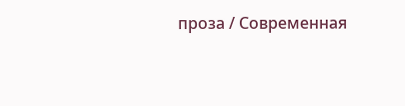проза / Современная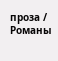проза / Романы